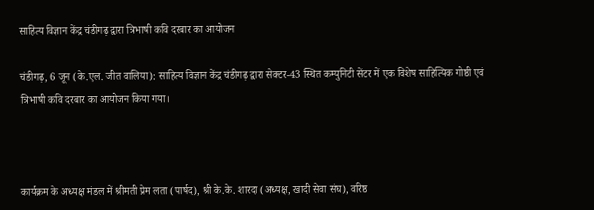साहित्य विज्ञान केंद्र चंडीगढ़ द्वारा त्रिभाषी कवि दरबार का आयोजन

चंडीगढ़, 6 जून (के.एल. जीत वालिया): साहित्य विज्ञान केंद्र चंडीगढ़ द्वारा सेक्टर-43 स्थित कम्युनिटी सेंटर में एक विशेष साहित्यिक गोष्ठी एवं त्रिभाषी कवि दरबार का आयोजन किया गया।



कार्यक्रम के अध्यक्ष मंडल में श्रीमती प्रेम लता (पार्षद), श्री के.के. शारदा (अध्यक्ष, खादी सेवा संघ), वरिष्ठ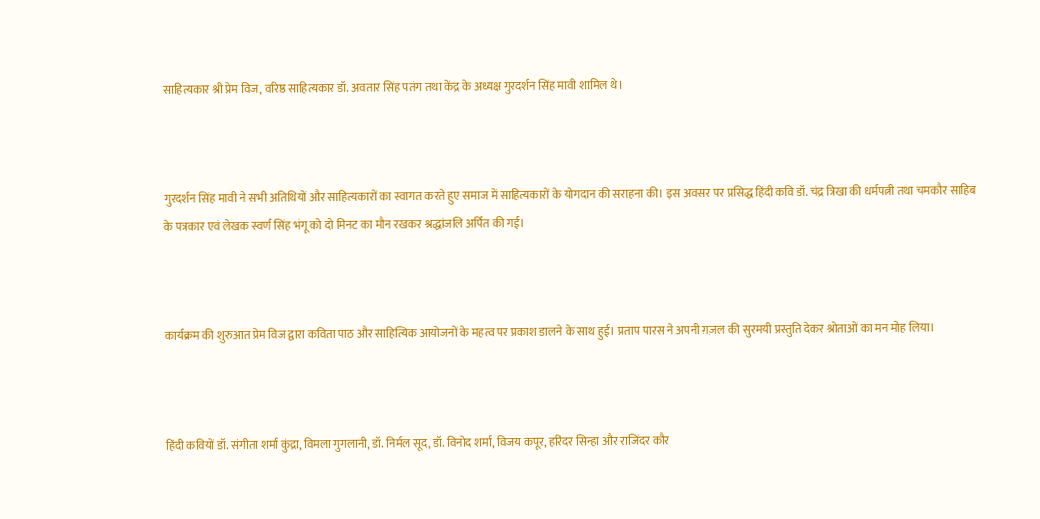साहित्यकार श्री प्रेम विज, वरिष्ठ साहित्यकार डॉ. अवतार सिंह पतंग तथा केंद्र के अध्यक्ष गुरदर्शन सिंह मावी शामिल थे।



गुरदर्शन सिंह मावी ने सभी अतिथियों और साहित्यकारों का स्वागत करते हुए समाज में साहित्यकारों के योगदान की सराहना की। इस अवसर पर प्रसिद्ध हिंदी कवि डॉ. चंद्र त्रिखा की धर्मपत्नी तथा चमकौर साहिब के पत्रकार एवं लेखक स्वर्ण सिंह भंगू को दो मिनट का मौन रखकर श्रद्धांजलि अर्पित की गई।



कार्यक्रम की शुरुआत प्रेम विज द्वारा कविता पाठ और साहित्यिक आयोजनों के महत्व पर प्रकाश डालने के साथ हुई। प्रताप पारस ने अपनी ग़ज़ल की सुरमयी प्रस्तुति देकर श्रोताओं का मन मोह लिया।



हिंदी कवियों डॉ. संगीता शर्मा कुंद्रा, विमला गुगलानी, डॉ. निर्मल सूद, डॉ. विनोद शर्मा, विजय कपूर, हरिंदर सिन्हा और राजिंदर कौर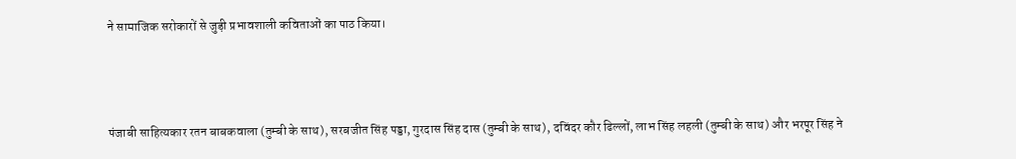ने सामाजिक सरोकारों से जुड़ी प्रभावशाली कविताओं का पाठ किया।



पंजाबी साहित्यकार रतन बाबकवाला (तुम्बी के साथ), सरबजीत सिंह पड्डा, गुरदास सिंह दास (तुम्बी के साथ), दविंदर कौर ढिल्लों, लाभ सिंह लहली (तुम्बी के साथ) और भरपूर सिंह ने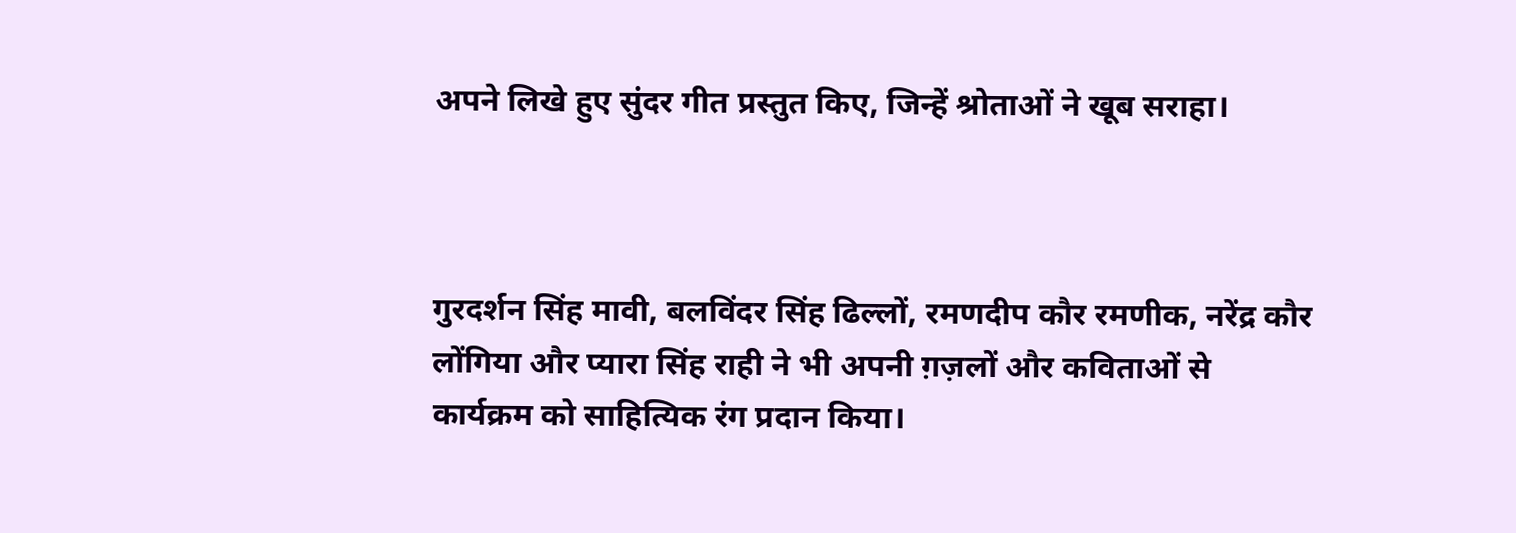अपने लिखे हुए सुंदर गीत प्रस्तुत किए, जिन्हें श्रोताओं ने खूब सराहा।



गुरदर्शन सिंह मावी, बलविंदर सिंह ढिल्लों, रमणदीप कौर रमणीक, नरेंद्र कौर लोंगिया और प्यारा सिंह राही ने भी अपनी ग़ज़लों और कविताओं से कार्यक्रम को साहित्यिक रंग प्रदान किया।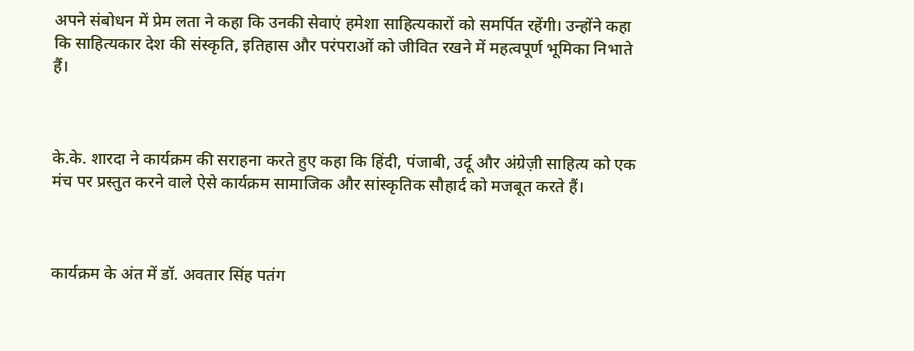अपने संबोधन में प्रेम लता ने कहा कि उनकी सेवाएं हमेशा साहित्यकारों को समर्पित रहेंगी। उन्होंने कहा कि साहित्यकार देश की संस्कृति, इतिहास और परंपराओं को जीवित रखने में महत्वपूर्ण भूमिका निभाते हैं।



के.के. शारदा ने कार्यक्रम की सराहना करते हुए कहा कि हिंदी, पंजाबी, उर्दू और अंग्रेज़ी साहित्य को एक मंच पर प्रस्तुत करने वाले ऐसे कार्यक्रम सामाजिक और सांस्कृतिक सौहार्द को मजबूत करते हैं।



कार्यक्रम के अंत में डॉ. अवतार सिंह पतंग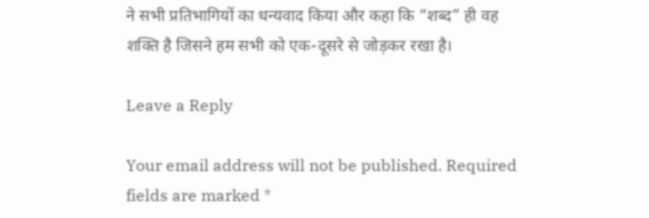ने सभी प्रतिभागियों का धन्यवाद किया और कहा कि “शब्द” ही वह शक्ति है जिसने हम सभी को एक-दूसरे से जोड़कर रखा है।

Leave a Reply

Your email address will not be published. Required fields are marked *